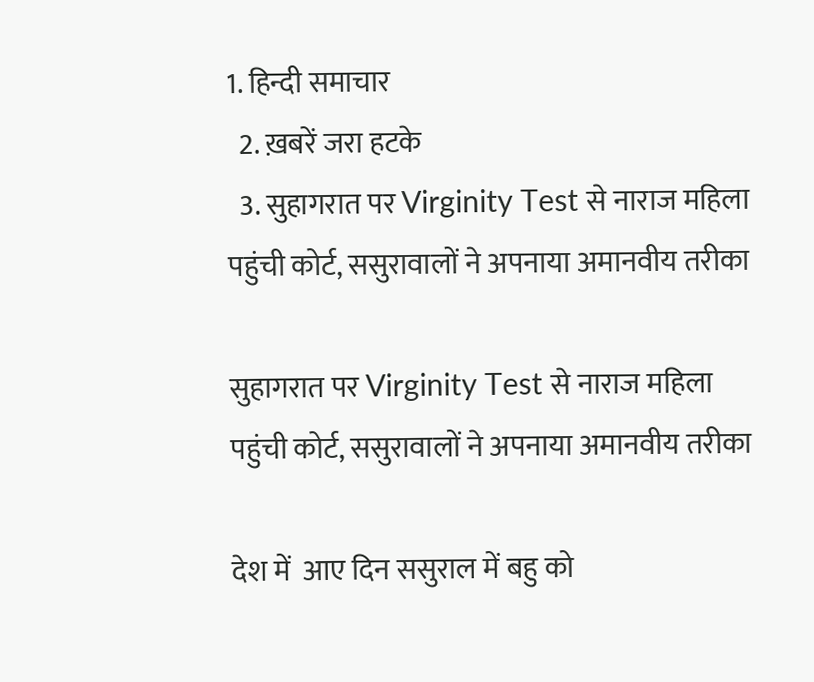1. हिन्दी समाचार
  2. ख़बरें जरा हटके
  3. सुहागरात पर Virginity Test से नाराज महिला पहुंची कोर्ट, ससुरावालों ने अपनाया अमानवीय तरीका

सुहागरात पर Virginity Test से नाराज महिला पहुंची कोर्ट, ससुरावालों ने अपनाया अमानवीय तरीका

देश में  आए दिन ससुराल में बहु को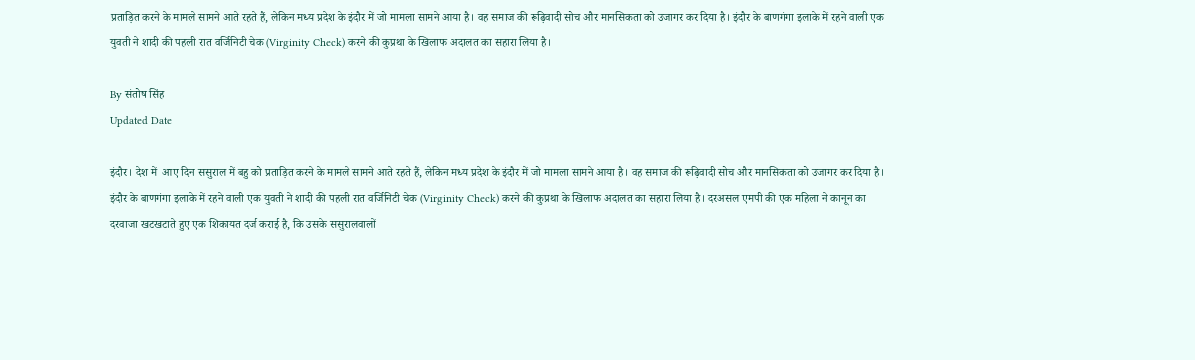प्रताड़ित करने के मामले सामने आते रहते हैं, लेकिन मध्य प्रदेश के इंदौर में जो मामला सामने आया है। वह समाज की रूढ़िवादी सोच और मानसिकता को उजागर कर दिया है। इंदौर के बाणगंगा इलाके में रहने वाली एक युवती ने शादी की पहली रात वर्जिनिटी चेक (Virginity Check) करने की कुप्रथा के खिलाफ अदालत का सहारा लिया है।

By संतोष सिंह
Updated Date

इंदौर। देश में  आए दिन ससुराल में बहु को प्रताड़ित करने के मामले सामने आते रहते हैं, लेकिन मध्य प्रदेश के इंदौर में जो मामला सामने आया है। वह समाज की रूढ़िवादी सोच और मानसिकता को उजागर कर दिया है। इंदौर के बाणगंगा इलाके में रहने वाली एक युवती ने शादी की पहली रात वर्जिनिटी चेक (Virginity Check) करने की कुप्रथा के खिलाफ अदालत का सहारा लिया है। दरअसल एमपी की एक महिला ने कानून का दरवाजा खटखटाते हुए एक शिकायत दर्ज कराई है, कि उसके ससुरालवालों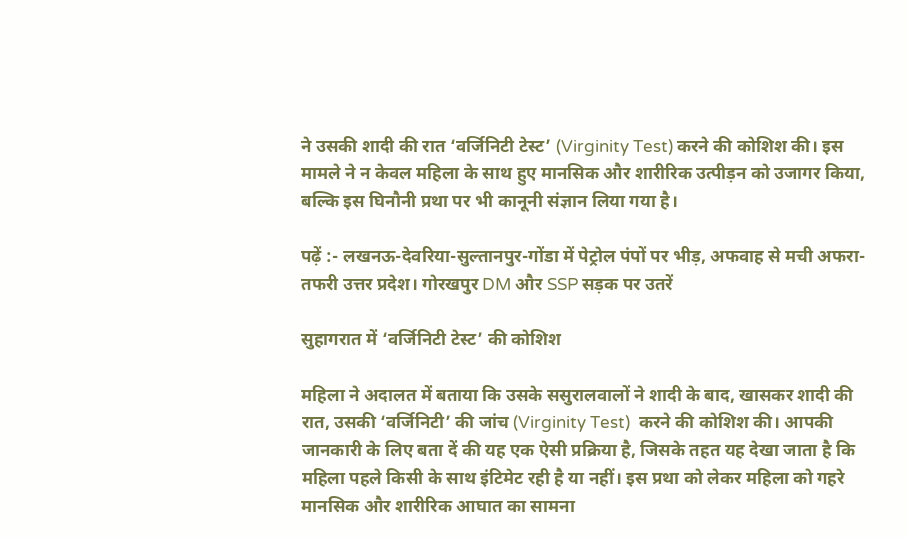ने उसकी शादी की रात ‘वर्जिनिटी टेस्ट’ (Virginity Test) करने की कोशिश की। इस मामले ने न केवल महिला के साथ हुए मानसिक और शारीरिक उत्पीड़न को उजागर किया, बल्कि इस घिनौनी प्रथा पर भी कानूनी संज्ञान लिया गया है।

पढ़ें :- लखनऊ-देवरिया-सुल्तानपुर-गोंडा में पेट्रोल पंपों पर भीड़, अफवाह से मची अफरा-तफरी उत्तर प्रदेश। गोरखपुर DM और SSP सड़क पर उतरें

सुहागरात में ‘वर्जिनिटी टेस्ट’ की कोशिश

महिला ने अदालत में बताया कि उसके ससुरालवालों ने शादी के बाद, खासकर शादी की रात, उसकी ‘वर्जिनिटी’ की जांच (Virginity Test)  करने की कोशिश की। आपकी जानकारी के लिए बता दें की यह एक ऐसी प्रक्रिया है, जिसके तहत यह देखा जाता है कि महिला पहले किसी के साथ इंटिमेट रही है या नहीं। इस प्रथा को लेकर महिला को गहरे मानसिक और शारीरिक आघात का सामना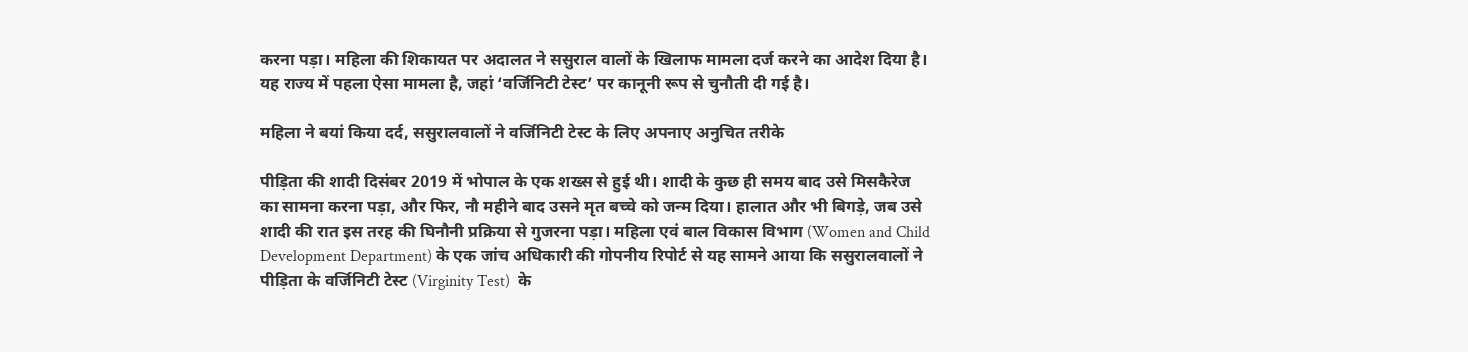करना पड़ा। महिला की शिकायत पर अदालत ने ससुराल वालों के खिलाफ मामला दर्ज करने का आदेश दिया है। यह राज्य में पहला ऐसा मामला है, जहां ‘वर्जिनिटी टेस्ट’ पर कानूनी रूप से चुनौती दी गई है।

महिला ने बयां किया दर्द, ससुरालवालों ने वर्जिनिटी टेस्ट के लिए अपनाए अनुचित तरीके

पीड़िता की शादी दिसंबर 2019 में भोपाल के एक शख्स से हुई थी। शादी के कुछ ही समय बाद उसे मिसकैरेज का सामना करना पड़ा, और फिर, नौ महीने बाद उसने मृत बच्चे को जन्म दिया। हालात और भी बिगड़े, जब उसे शादी की रात इस तरह की घिनौनी प्रक्रिया से गुजरना पड़ा। महिला एवं बाल विकास विभाग (Women and Child Development Department) के एक जांच अधिकारी की गोपनीय रिपोर्ट से यह सामने आया कि ससुरालवालों ने पीड़िता के वर्जिनिटी टेस्ट (Virginity Test)  के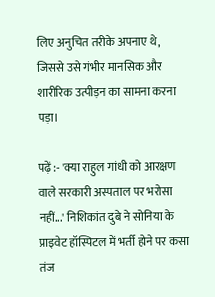लिए अनुचित तरीके अपनाए थे, जिससे उसे गंभीर मानसिक और शारीरिक उत्पीड़न का सामना करना पड़ा।

पढ़ें :- 'क्या राहुल गांधी को आरक्षण वाले सरकारी अस्पताल पर भरोसा नहीं...' निशिकांत दुबे ने सोनिया के प्राइवेट हॉस्पिटल में भर्ती होने पर कसा तंज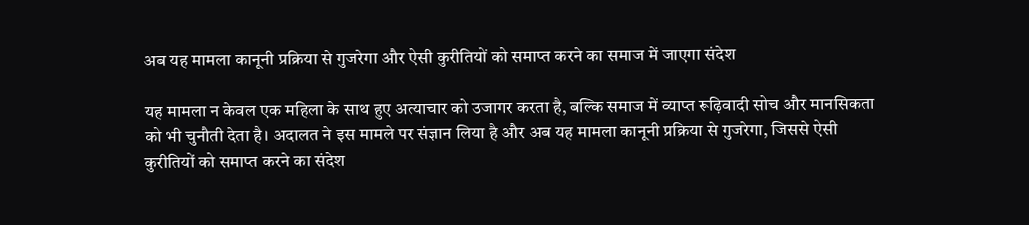अब यह मामला कानूनी प्रक्रिया से गुजरेगा और ऐसी कुरीतियों को समाप्त करने का समाज में जाएगा संदेश

यह मामला न केवल एक महिला के साथ हुए अत्याचार को उजागर करता है, बल्कि समाज में व्याप्त रूढ़िवादी सोच और मानसिकता को भी चुनौती देता है। अदालत ने इस मामले पर संज्ञान लिया है और अब यह मामला कानूनी प्रक्रिया से गुजरेगा, जिससे ऐसी कुरीतियों को समाप्त करने का संदेश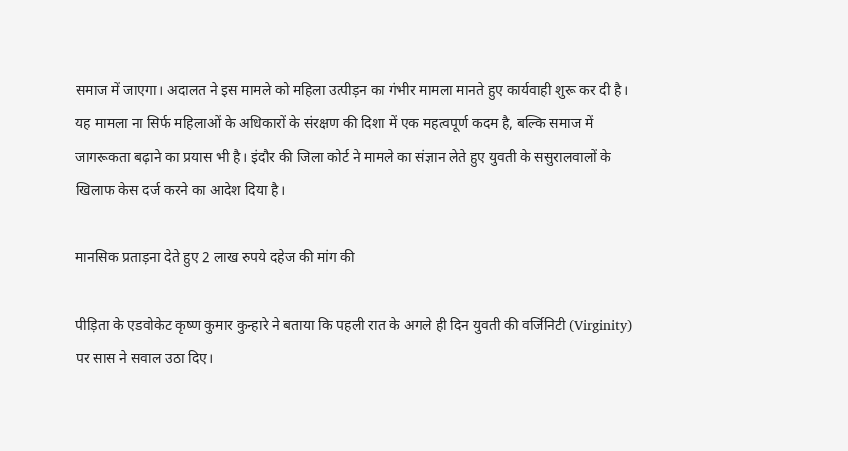समाज में जाएगा। अदालत ने इस मामले को महिला उत्पीड़न का गंभीर मामला मानते हुए कार्यवाही शुरू कर दी है। यह मामला ना सिर्फ महिलाओं के अधिकारों के संरक्षण की दिशा में एक महत्वपूर्ण कदम है, बल्कि समाज में जागरूकता बढ़ाने का प्रयास भी है। इंदौर की जिला कोर्ट ने मामले का संज्ञान लेते हुए युवती के ससुरालवालों के खिलाफ केस दर्ज करने का आदेश दिया है।

मानसिक प्रताड़ना देते हुए 2 लाख रुपये दहेज की मांग की

पीड़िता के एडवोकेट कृष्ण कुमार कुन्हारे ने बताया कि पहली रात के अगले ही दिन युवती की वर्जिनिटी (Virginity)  पर सास ने सवाल उठा दिए।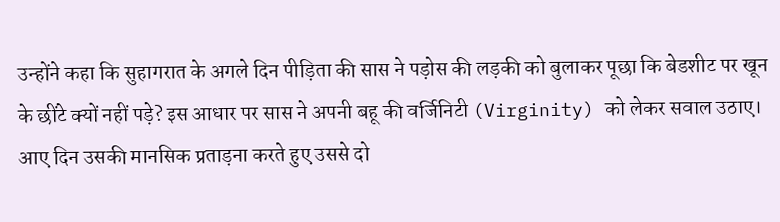उन्होंने कहा कि सुहागरात के अगले दिन पीड़िता की सास ने पड़ोस की लड़की को बुलाकर पूछा कि बेडशीट पर खून के छींटे क्यों नहीं पड़े? इस आधार पर सास ने अपनी बहू की वर्जिनिटी (Virginity) को लेकर सवाल उठाए। आए दिन उसकी मानसिक प्रताड़ना करते हुए उससे दो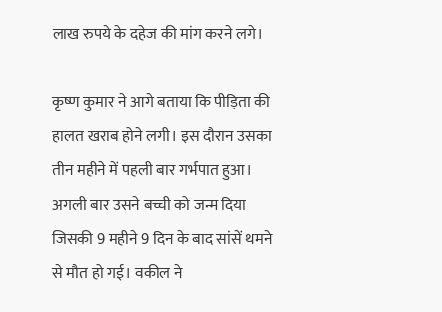लाख रुपये के दहेज की मांग करने लगे।

कृष्ण कुमार ने आगे बताया कि पीड़िता की हालत खराब होने लगी। इस दौरान उसका तीन महीने में पहली बार गर्भपात हुआ। अगली बार उसने बच्ची को जन्म दिया जिसकी 9 महीने 9 दिन के बाद सांसें थमने से मौत हो गई। वकील ने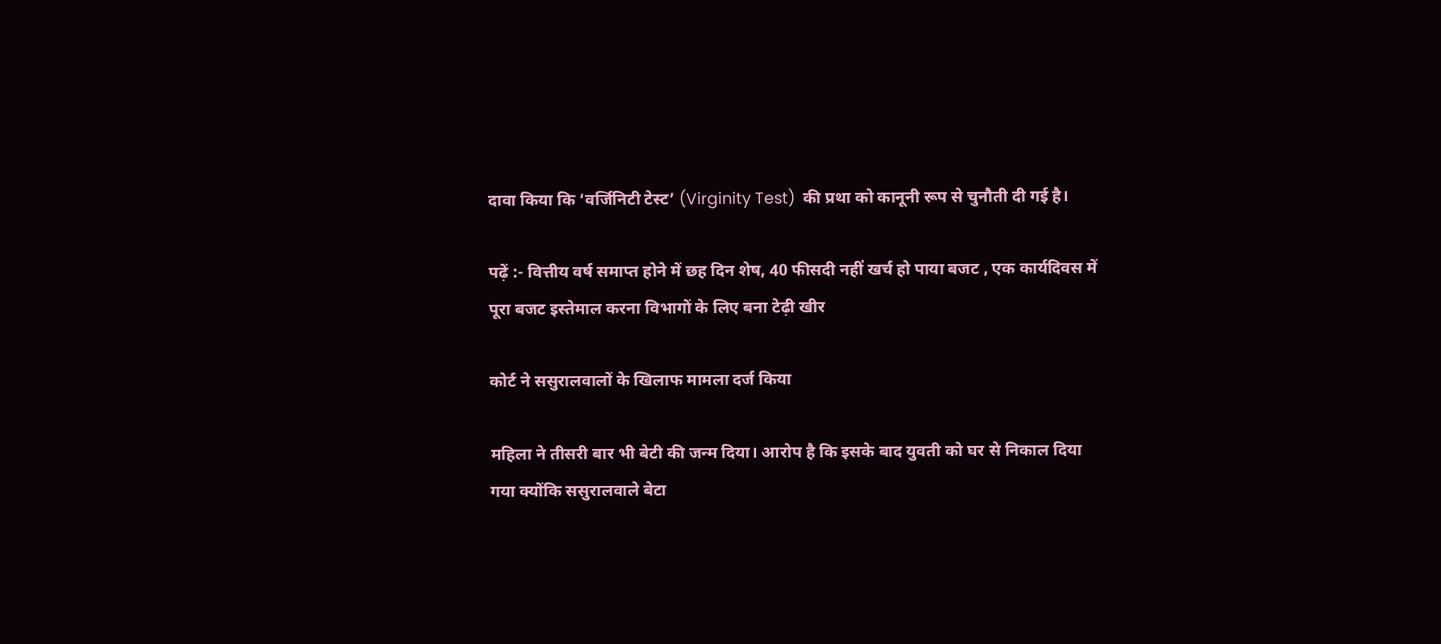दावा किया कि ‘वर्जिनिटी टेस्ट’ (Virginity Test)  की प्रथा को कानूनी रूप से चुनौती दी गई है।

पढ़ें :- वित्तीय वर्ष समाप्त होने में छह दिन शेष, 40 फीसदी नहीं खर्च हो पाया बजट , एक कार्यदिवस में पूरा बजट इस्तेमाल करना विभागों के लिए बना टेढ़ी खीर

कोर्ट ने ससुरालवालों के खिलाफ मामला दर्ज किया

महिला ने तीसरी बार भी बेटी की जन्म दिया। आरोप है कि इसके बाद युवती को घर से निकाल दिया गया क्योंकि ससुरालवाले बेटा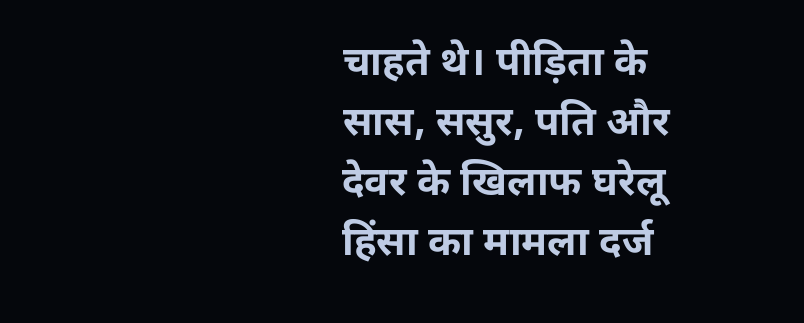चाहते थे। पीड़िता के सास, ससुर, पति और देवर के खिलाफ घरेलू हिंसा का मामला दर्ज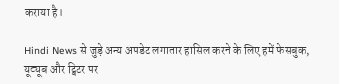कराया है।

Hindi News से जुड़े अन्य अपडेट लगातार हासिल करने के लिए हमें फेसबुक, यूट्यूब और ट्विटर पर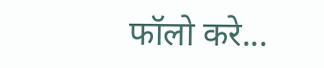फॉलो करे...